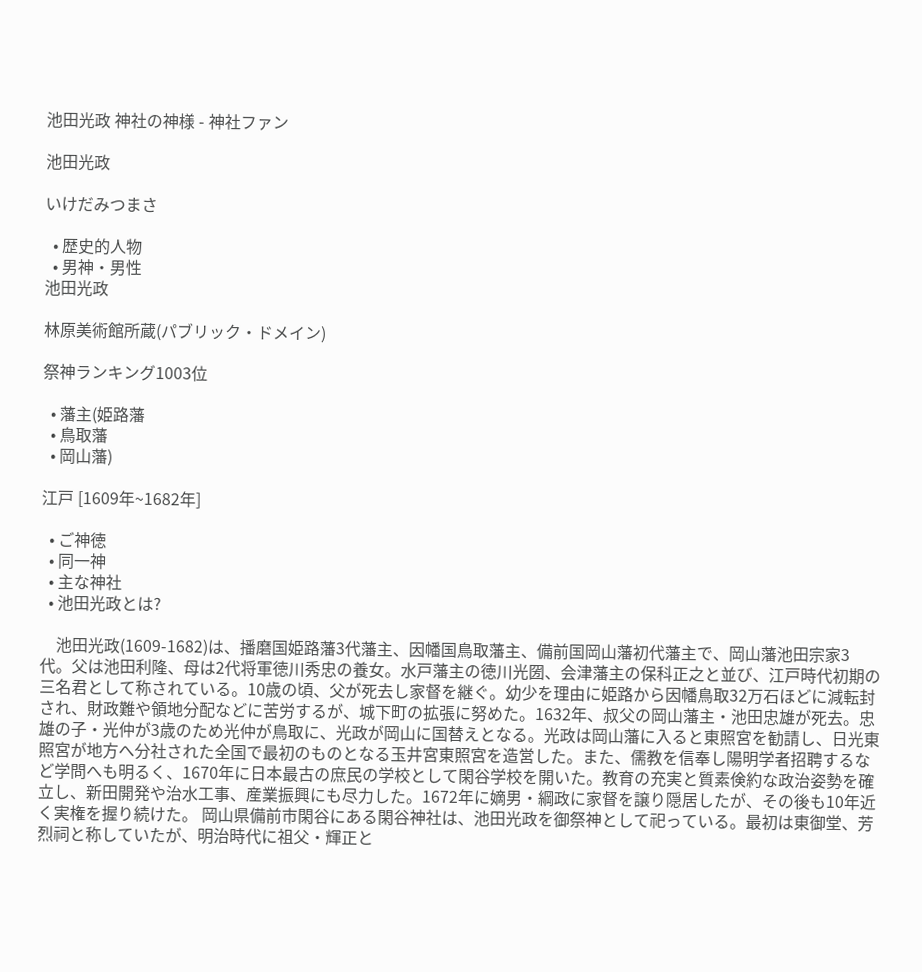池田光政 神社の神様 - 神社ファン

池田光政

いけだみつまさ

  • 歴史的人物
  • 男神・男性
池田光政

林原美術館所蔵(パブリック・ドメイン)

祭神ランキング1003位

  • 藩主(姫路藩
  • 鳥取藩
  • 岡山藩)

江戸 [1609年~1682年]

  • ご神徳
  • 同一神
  • 主な神社
  • 池田光政とは?

    池田光政(1609-1682)は、播磨国姫路藩3代藩主、因幡国鳥取藩主、備前国岡山藩初代藩主で、岡山藩池田宗家3代。父は池田利隆、母は2代将軍徳川秀忠の養女。水戸藩主の徳川光圀、会津藩主の保科正之と並び、江戸時代初期の三名君として称されている。10歳の頃、父が死去し家督を継ぐ。幼少を理由に姫路から因幡鳥取32万石ほどに減転封され、財政難や領地分配などに苦労するが、城下町の拡張に努めた。1632年、叔父の岡山藩主・池田忠雄が死去。忠雄の子・光仲が3歳のため光仲が鳥取に、光政が岡山に国替えとなる。光政は岡山藩に入ると東照宮を勧請し、日光東照宮が地方へ分社された全国で最初のものとなる玉井宮東照宮を造営した。また、儒教を信奉し陽明学者招聘するなど学問へも明るく、1670年に日本最古の庶民の学校として閑谷学校を開いた。教育の充実と質素倹約な政治姿勢を確立し、新田開発や治水工事、産業振興にも尽力した。1672年に嫡男・綱政に家督を譲り隠居したが、その後も10年近く実権を握り続けた。 岡山県備前市閑谷にある閑谷神社は、池田光政を御祭神として祀っている。最初は東御堂、芳烈祠と称していたが、明治時代に祖父・輝正と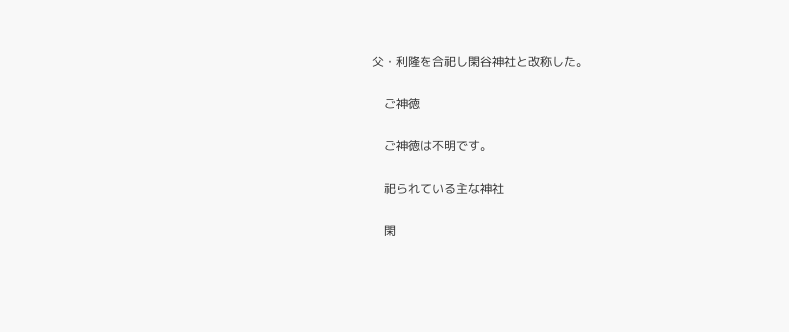父・利隆を合祀し閑谷神社と改称した。

    ご神徳

    ご神徳は不明です。

    祀られている主な神社

    閑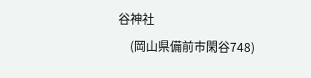谷神社
    (岡山県備前市閑谷748)